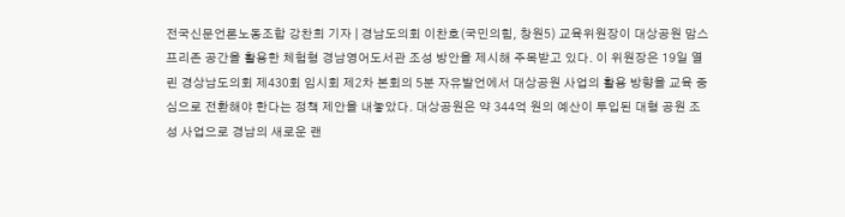전국신문언론노동조합 강찬희 기자 | 경남도의회 이찬호(국민의힘, 창원5) 교육위원장이 대상공원 맘스프리존 공간을 활용한 체험형 경남영어도서관 조성 방안을 제시해 주목받고 있다. 이 위원장은 19일 열린 경상남도의회 제430회 임시회 제2차 본회의 5분 자유발언에서 대상공원 사업의 활용 방향을 교육 중심으로 전환해야 한다는 정책 제안을 내놓았다. 대상공원은 약 344억 원의 예산이 투입된 대형 공원 조성 사업으로 경남의 새로운 랜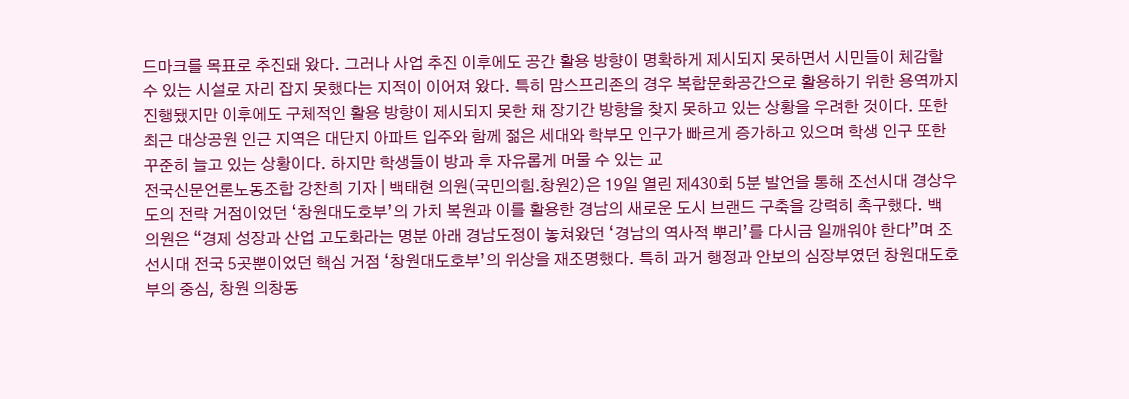드마크를 목표로 추진돼 왔다. 그러나 사업 추진 이후에도 공간 활용 방향이 명확하게 제시되지 못하면서 시민들이 체감할 수 있는 시설로 자리 잡지 못했다는 지적이 이어져 왔다. 특히 맘스프리존의 경우 복합문화공간으로 활용하기 위한 용역까지 진행됐지만 이후에도 구체적인 활용 방향이 제시되지 못한 채 장기간 방향을 찾지 못하고 있는 상황을 우려한 것이다. 또한 최근 대상공원 인근 지역은 대단지 아파트 입주와 함께 젊은 세대와 학부모 인구가 빠르게 증가하고 있으며 학생 인구 또한 꾸준히 늘고 있는 상황이다. 하지만 학생들이 방과 후 자유롭게 머물 수 있는 교
전국신문언론노동조합 강찬희 기자 | 백태현 의원(국민의힘․창원2)은 19일 열린 제430회 5분 발언을 통해 조선시대 경상우도의 전략 거점이었던 ‘창원대도호부’의 가치 복원과 이를 활용한 경남의 새로운 도시 브랜드 구축을 강력히 촉구했다. 백 의원은 “경제 성장과 산업 고도화라는 명분 아래 경남도정이 놓쳐왔던 ‘경남의 역사적 뿌리’를 다시금 일깨워야 한다”며 조선시대 전국 5곳뿐이었던 핵심 거점 ‘창원대도호부’의 위상을 재조명했다. 특히 과거 행정과 안보의 심장부였던 창원대도호부의 중심, 창원 의창동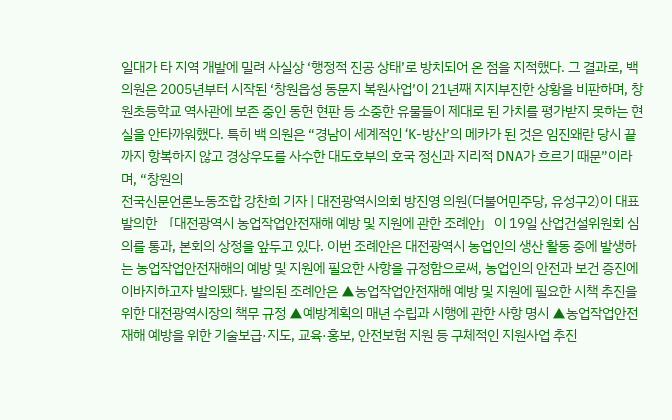일대가 타 지역 개발에 밀려 사실상 ‘행정적 진공 상태’로 방치되어 온 점을 지적했다. 그 결과로, 백 의원은 2005년부터 시작된 ‘창원읍성 동문지 복원사업’이 21년째 지지부진한 상황을 비판하며, 창원초등학교 역사관에 보존 중인 동헌 현판 등 소중한 유물들이 제대로 된 가치를 평가받지 못하는 현실을 안타까워했다. 특히 백 의원은 “경남이 세계적인 ‘K-방산’의 메카가 된 것은 임진왜란 당시 끝까지 항복하지 않고 경상우도를 사수한 대도호부의 호국 정신과 지리적 DNA가 흐르기 때문”이라며, “창원의
전국신문언론노동조합 강찬희 기자 | 대전광역시의회 방진영 의원(더불어민주당, 유성구2)이 대표 발의한 「대전광역시 농업작업안전재해 예방 및 지원에 관한 조례안」이 19일 산업건설위원회 심의를 통과, 본회의 상정을 앞두고 있다. 이번 조례안은 대전광역시 농업인의 생산 활동 중에 발생하는 농업작업안전재해의 예방 및 지원에 필요한 사항을 규정함으로써, 농업인의 안전과 보건 증진에 이바지하고자 발의됐다. 발의된 조례안은 ▲농업작업안전재해 예방 및 지원에 필요한 시책 추진을 위한 대전광역시장의 책무 규정 ▲예방계획의 매년 수립과 시행에 관한 사항 명시 ▲농업작업안전재해 예방을 위한 기술보급·지도, 교육·홍보, 안전보험 지원 등 구체적인 지원사업 추진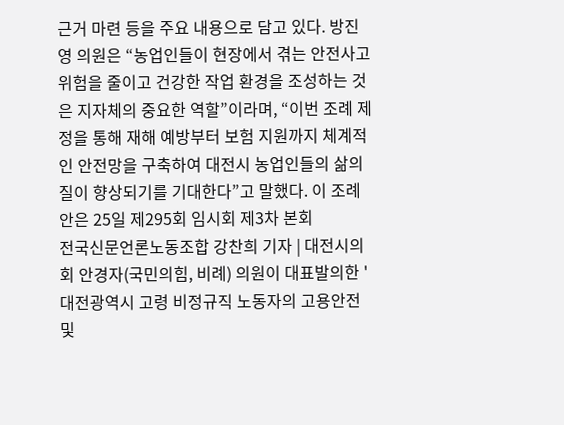근거 마련 등을 주요 내용으로 담고 있다. 방진영 의원은 “농업인들이 현장에서 겪는 안전사고 위험을 줄이고 건강한 작업 환경을 조성하는 것은 지자체의 중요한 역할”이라며, “이번 조례 제정을 통해 재해 예방부터 보험 지원까지 체계적인 안전망을 구축하여 대전시 농업인들의 삶의 질이 향상되기를 기대한다”고 말했다. 이 조례안은 25일 제295회 임시회 제3차 본회
전국신문언론노동조합 강찬희 기자 | 대전시의회 안경자(국민의힘, 비례) 의원이 대표발의한 '대전광역시 고령 비정규직 노동자의 고용안전 및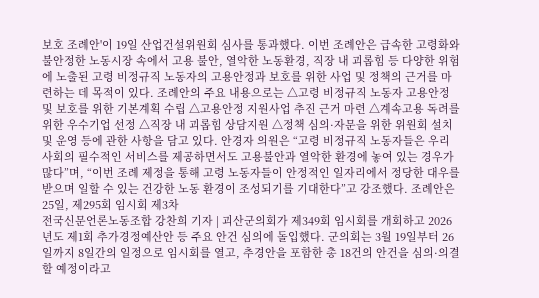보호 조례안'이 19일 산업건설위원회 심사를 통과했다. 이번 조례안은 급속한 고령화와 불안정한 노동시장 속에서 고용 불안, 열악한 노동환경, 직장 내 괴롭힘 등 다양한 위험에 노출된 고령 비정규직 노동자의 고용안정과 보호를 위한 사업 및 정책의 근거를 마련하는 데 목적이 있다. 조례안의 주요 내용으로는 △고령 비정규직 노동자 고용안정 및 보호를 위한 기본계획 수립 △고용안정 지원사업 추진 근거 마련 △계속고용 독려를 위한 우수기업 선정 △직장 내 괴롭힘 상담지원 △정책 심의·자문을 위한 위원회 설치 및 운영 등에 관한 사항을 담고 있다. 안경자 의원은 “고령 비정규직 노동자들은 우리 사회의 필수적인 서비스를 제공하면서도 고용불안과 열악한 환경에 놓여 있는 경우가 많다”며, “이번 조례 제정을 통해 고령 노동자들이 안정적인 일자리에서 정당한 대우를 받으며 일할 수 있는 건강한 노동 환경이 조성되기를 기대한다”고 강조했다. 조례안은 25일, 제295회 임시회 제3차
전국신문언론노동조합 강찬희 기자 | 괴산군의회가 제349회 임시회를 개회하고 2026년도 제1회 추가경정예산안 등 주요 안건 심의에 돌입했다. 군의회는 3월 19일부터 26일까지 8일간의 일정으로 임시회를 열고, 추경안을 포함한 총 18건의 안건을 심의·의결할 예정이라고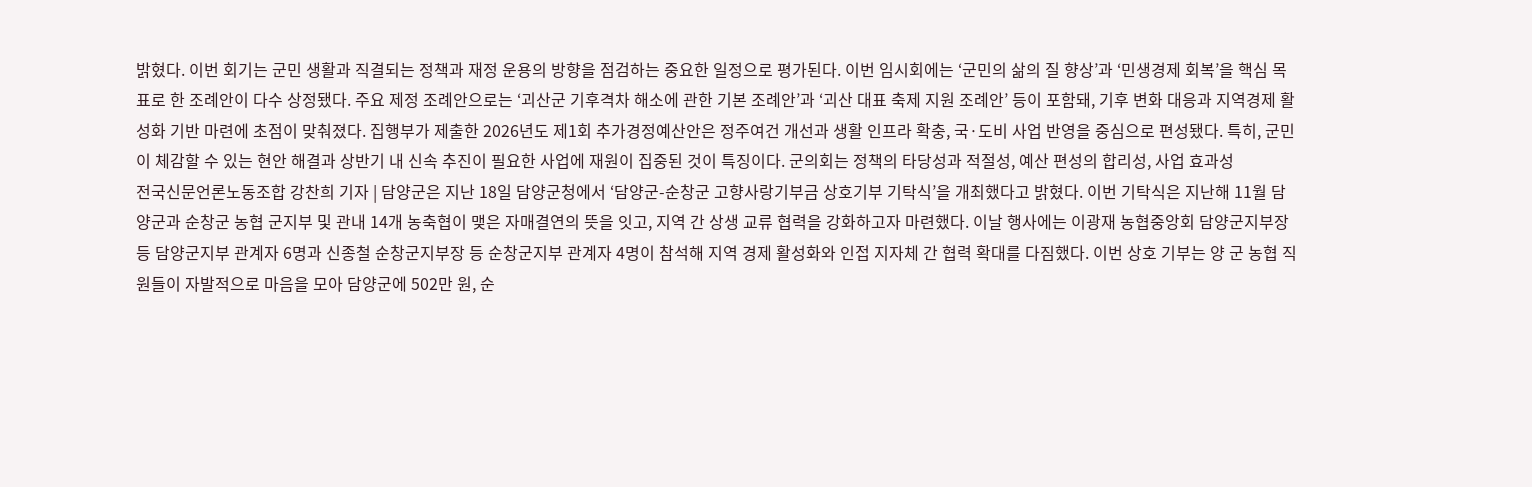밝혔다. 이번 회기는 군민 생활과 직결되는 정책과 재정 운용의 방향을 점검하는 중요한 일정으로 평가된다. 이번 임시회에는 ‘군민의 삶의 질 향상’과 ‘민생경제 회복’을 핵심 목표로 한 조례안이 다수 상정됐다. 주요 제정 조례안으로는 ‘괴산군 기후격차 해소에 관한 기본 조례안’과 ‘괴산 대표 축제 지원 조례안’ 등이 포함돼, 기후 변화 대응과 지역경제 활성화 기반 마련에 초점이 맞춰졌다. 집행부가 제출한 2026년도 제1회 추가경정예산안은 정주여건 개선과 생활 인프라 확충, 국·도비 사업 반영을 중심으로 편성됐다. 특히, 군민이 체감할 수 있는 현안 해결과 상반기 내 신속 추진이 필요한 사업에 재원이 집중된 것이 특징이다. 군의회는 정책의 타당성과 적절성, 예산 편성의 합리성, 사업 효과성
전국신문언론노동조합 강찬희 기자 | 담양군은 지난 18일 담양군청에서 ‘담양군-순창군 고향사랑기부금 상호기부 기탁식’을 개최했다고 밝혔다. 이번 기탁식은 지난해 11월 담양군과 순창군 농협 군지부 및 관내 14개 농축협이 맺은 자매결연의 뜻을 잇고, 지역 간 상생 교류 협력을 강화하고자 마련했다. 이날 행사에는 이광재 농협중앙회 담양군지부장 등 담양군지부 관계자 6명과 신종철 순창군지부장 등 순창군지부 관계자 4명이 참석해 지역 경제 활성화와 인접 지자체 간 협력 확대를 다짐했다. 이번 상호 기부는 양 군 농협 직원들이 자발적으로 마음을 모아 담양군에 502만 원, 순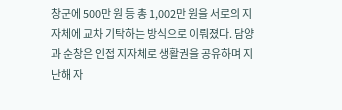창군에 500만 원 등 총 1,002만 원을 서로의 지자체에 교차 기탁하는 방식으로 이뤄졌다. 담양과 순창은 인접 지자체로 생활권을 공유하며 지난해 자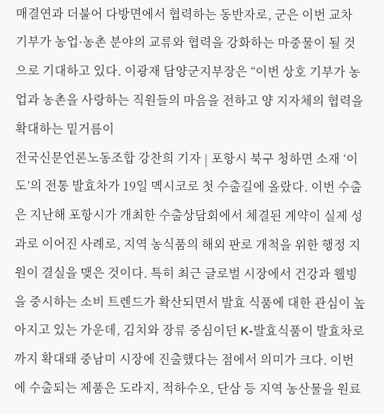매결연과 더불어 다방면에서 협력하는 동반자로, 군은 이번 교차 기부가 농업·농촌 분야의 교류와 협력을 강화하는 마중물이 될 것으로 기대하고 있다. 이광재 담양군지부장은 “이번 상호 기부가 농업과 농촌을 사랑하는 직원들의 마음을 전하고 양 지자체의 협력을 확대하는 밑거름이
전국신문언론노동조합 강찬희 기자 | 포항시 북구 청하면 소재 ‘이도’의 전통 발효차가 19일 멕시코로 첫 수출길에 올랐다. 이번 수출은 지난해 포항시가 개최한 수출상담회에서 체결된 계약이 실제 성과로 이어진 사례로, 지역 농식품의 해외 판로 개척을 위한 행정 지원이 결실을 맺은 것이다. 특히 최근 글로벌 시장에서 건강과 웰빙을 중시하는 소비 트렌드가 확산되면서 발효 식품에 대한 관심이 높아지고 있는 가운데, 김치와 장류 중심이던 K-발효식품이 발효차로까지 확대돼 중남미 시장에 진출했다는 점에서 의미가 크다. 이번에 수출되는 제품은 도라지, 적하수오, 단삼 등 지역 농산물을 원료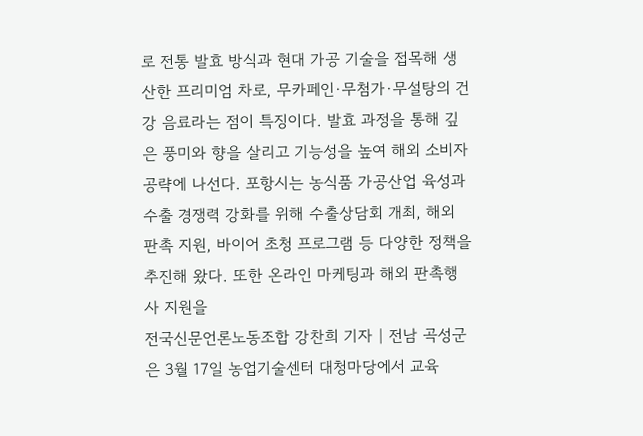로 전통 발효 방식과 현대 가공 기술을 접목해 생산한 프리미엄 차로, 무카페인·무첨가·무설탕의 건강 음료라는 점이 특징이다. 발효 과정을 통해 깊은 풍미와 향을 살리고 기능성을 높여 해외 소비자 공략에 나선다. 포항시는 농식품 가공산업 육성과 수출 경쟁력 강화를 위해 수출상담회 개최, 해외 판촉 지원, 바이어 초청 프로그램 등 다양한 정책을 추진해 왔다. 또한 온라인 마케팅과 해외 판촉행사 지원을
전국신문언론노동조합 강찬희 기자 | 전남 곡성군은 3월 17일 농업기술센터 대청마당에서 교육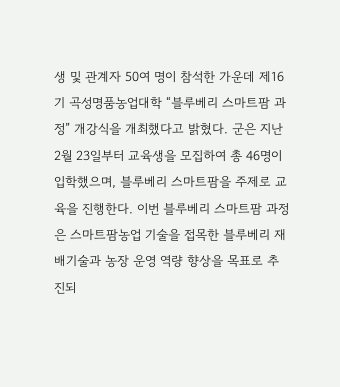생 및 관계자 50여 명이 참석한 가운데 제16기 곡성명품농업대학 “블루베리 스마트팜 과정” 개강식을 개최했다고 밝혔다. 군은 지난 2월 23일부터 교육생을 모집하여 총 46명이 입학했으며, 블루베리 스마트팜을 주제로 교육을 진행한다. 이번 블루베리 스마트팜 과정은 스마트팜농업 기술을 접목한 블루베리 재배기술과 농장 운영 역량 향상을 목표로 추진되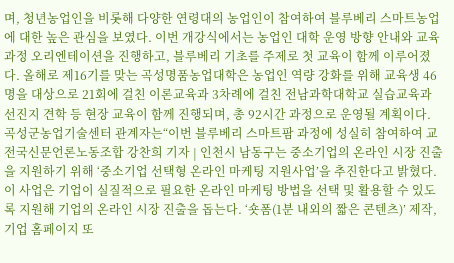며, 청년농업인을 비롯해 다양한 연령대의 농업인이 참여하여 블루베리 스마트농업에 대한 높은 관심을 보였다. 이번 개강식에서는 농업인 대학 운영 방향 안내와 교육과정 오리엔테이션을 진행하고, 블루베리 기초를 주제로 첫 교육이 함께 이루어졌다. 올해로 제16기를 맞는 곡성명품농업대학은 농업인 역량 강화를 위해 교육생 46명을 대상으로 21회에 걸친 이론교육과 3차례에 걸친 전남과학대학교 실습교육과 선진지 견학 등 현장 교육이 함께 진행되며, 총 92시간 과정으로 운영될 계획이다. 곡성군농업기술센터 관계자는“이번 블루베리 스마트팜 과정에 성실히 참여하여 교
전국신문언론노동조합 강찬희 기자 | 인천시 남동구는 중소기업의 온라인 시장 진출을 지원하기 위해 ‘중소기업 선택형 온라인 마케팅 지원사업’을 추진한다고 밝혔다. 이 사업은 기업이 실질적으로 필요한 온라인 마케팅 방법을 선택 및 활용할 수 있도록 지원해 기업의 온라인 시장 진출을 돕는다. ‘숏폼(1분 내외의 짧은 콘텐츠)’ 제작, 기업 홈페이지 또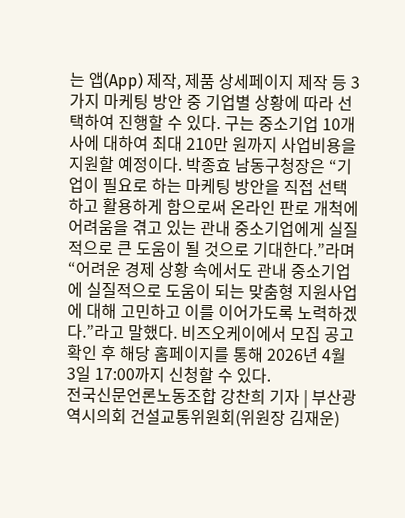는 앱(App) 제작, 제품 상세페이지 제작 등 3가지 마케팅 방안 중 기업별 상황에 따라 선택하여 진행할 수 있다. 구는 중소기업 10개 사에 대하여 최대 210만 원까지 사업비용을 지원할 예정이다. 박종효 남동구청장은 “기업이 필요로 하는 마케팅 방안을 직접 선택하고 활용하게 함으로써 온라인 판로 개척에 어려움을 겪고 있는 관내 중소기업에게 실질적으로 큰 도움이 될 것으로 기대한다.”라며 “어려운 경제 상황 속에서도 관내 중소기업에 실질적으로 도움이 되는 맞춤형 지원사업에 대해 고민하고 이를 이어가도록 노력하겠다.”라고 말했다. 비즈오케이에서 모집 공고 확인 후 해당 홈페이지를 통해 2026년 4월 3일 17:00까지 신청할 수 있다.
전국신문언론노동조합 강찬희 기자 | 부산광역시의회 건설교통위원회(위원장 김재운)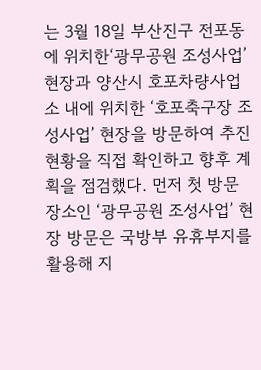는 3월 18일 부산진구 전포동에 위치한‘광무공원 조성사업’현장과 양산시 호포차량사업소 내에 위치한 ‘호포축구장 조성사업’ 현장을 방문하여 추진 현황을 직접 확인하고 향후 계획을 점검했다. 먼저 첫 방문 장소인 ‘광무공원 조성사업’ 현장 방문은 국방부 유휴부지를 활용해 지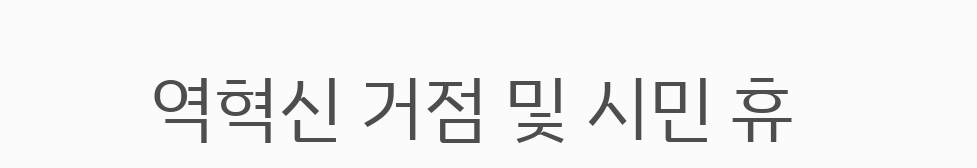역혁신 거점 및 시민 휴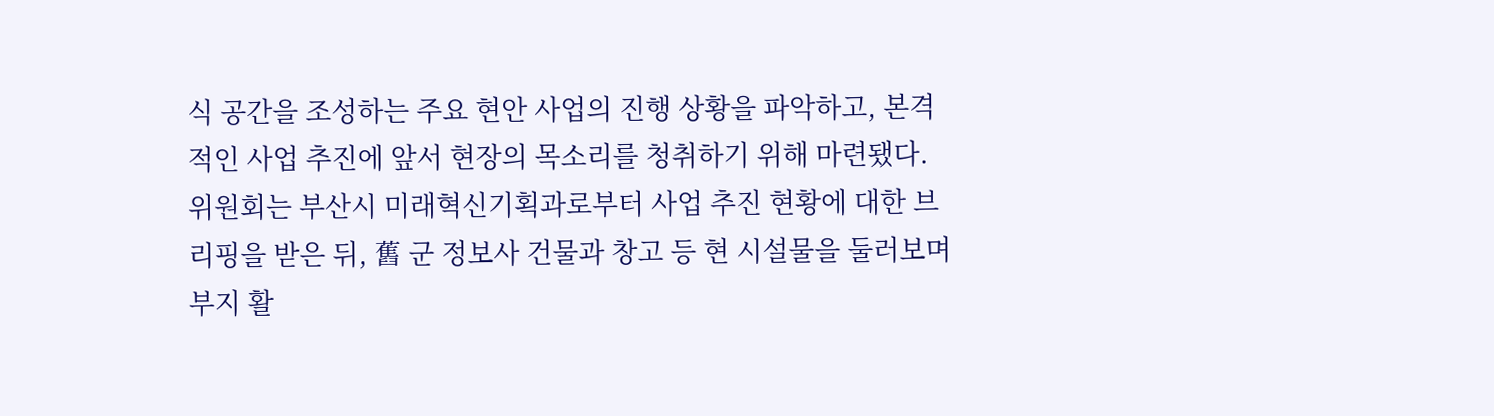식 공간을 조성하는 주요 현안 사업의 진행 상황을 파악하고, 본격적인 사업 추진에 앞서 현장의 목소리를 청취하기 위해 마련됐다. 위원회는 부산시 미래혁신기획과로부터 사업 추진 현황에 대한 브리핑을 받은 뒤, 舊 군 정보사 건물과 창고 등 현 시설물을 둘러보며 부지 활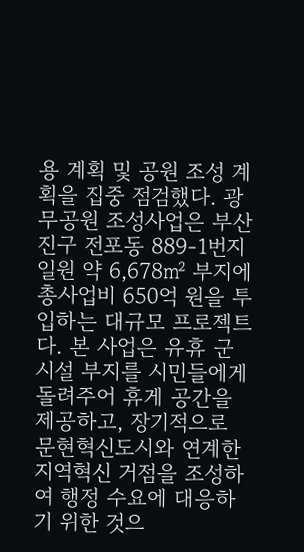용 계획 및 공원 조성 계획을 집중 점검했다. 광무공원 조성사업은 부산진구 전포동 889-1번지 일원 약 6,678㎡ 부지에 총사업비 650억 원을 투입하는 대규모 프로젝트다. 본 사업은 유휴 군 시설 부지를 시민들에게 돌려주어 휴게 공간을 제공하고, 장기적으로 문현혁신도시와 연계한 지역혁신 거점을 조성하여 행정 수요에 대응하기 위한 것으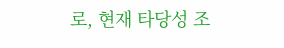로, 현재 타당성 조